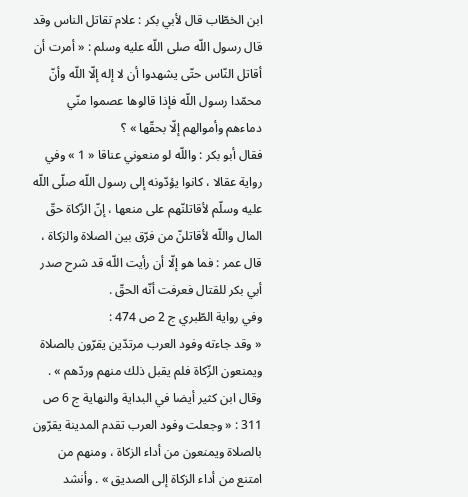ابن الخطّاب قال لأبي بكر : علام تقاتل الناس وقد قال رسول اللّه صلى اللّه عليه وسلم : « أمرت أن أقاتل النّاس حتّى يشهدوا أن لا إله إلّا اللّه وأنّ محمّدا رسول اللّه فإذا قالوها عصموا منّي دماءهم وأموالهم إلّا بحقّها » ؟
فقال أبو بكر : واللّه لو منعوني عناقا « 1 » وفي رواية عقالا ، كانوا يؤدّونه إلى رسول اللّه صلّى اللّه عليه وسلّم لأقاتلنّهم على منعها ، إنّ الزّكاة حقّ المال واللّه لأقاتلنّ من فرّق بين الصلاة والزكاة ، قال عمر : فما هو إلّا أن رأيت اللّه قد شرح صدر أبي بكر للقتال فعرفت أنّه الحقّ .
وفي رواية الطّبري ج 2 ص 474 :
« وقد جاءته وفود العرب مرتدّين يقرّون بالصلاة ويمنعون الزّكاة فلم يقبل ذلك منهم وردّهم » .
وقال ابن كثير أيضا في البداية والنهاية ج 6 ص 311 : « وجعلت وفود العرب تقدم المدينة يقرّون بالصلاة ويمنعون من أداء الزكاة ، ومنهم من امتنع من أداء الزكاة إلى الصديق » . وأنشد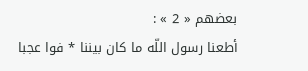بعضهم « 2 » :
أطعنا رسول اللّه ما كان بيننا * فوا عجبا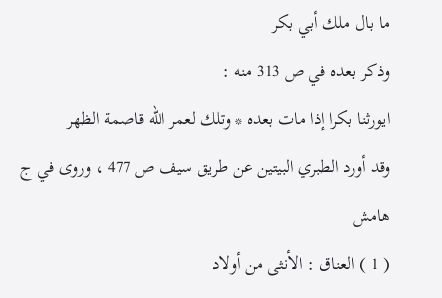ما بال ملك أبي بكر
وذكر بعده في ص 313 منه :
ايورثنا بكرا إذا مات بعده * وتلك لعمر اللّه قاصمة الظهر
وقد أورد الطبري البيتين عن طريق سيف ص 477 ، وروى في ج
هامش
( 1 ) العناق : الأنثى من أولاد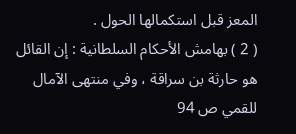المعز قبل استكمالها الحول .
( 2 ) بهامش الأحكام السلطانية : إن القائل هو حارثة بن سراقة ، وفي منتهى الآمال للقمي ص 94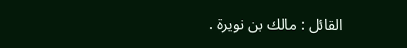القائل : مالك بن نويرة .